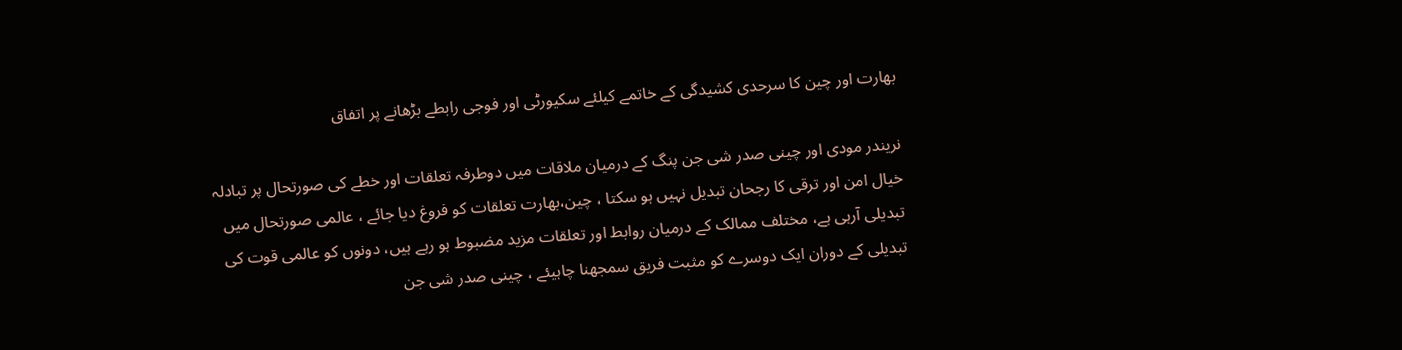بھارت اور چین کا سرحدی کشیدگی کے خاتمے کیلئے سکیورٹی اور فوجی رابطے بڑھانے پر اتفاق

نریندر مودی اور چینی صدر شی جن پنگ کے درمیان ملاقات میں دوطرفہ تعلقات اور خطے کی صورتحال پر تبادلہ خیال امن اور ترقی کا رجحان تبدیل نہیں ہو سکتا ، چین،بھارت تعلقات کو فروغ دیا جائے ، عالمی صورتحال میں تبدیلی آرہی ہے، مختلف ممالک کے درمیان روابط اور تعلقات مزید مضبوط ہو رہے ہیں، دونوں کو عالمی قوت کی تبدیلی کے دوران ایک دوسرے کو مثبت فریق سمجھنا چاہیئے ، چینی صدر شی جن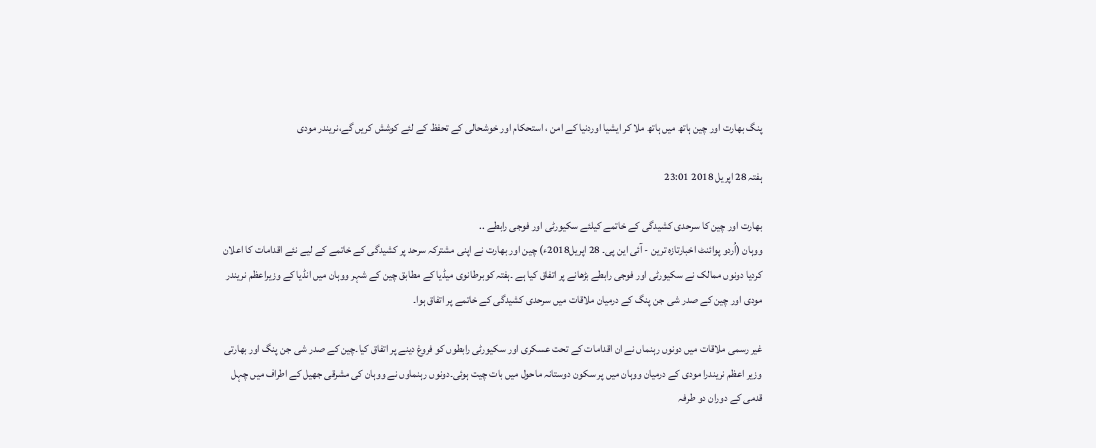پنگ بھارت اور چین ہاتھ میں ہاتھ ملا کر ایشیا اوردنیا کے امن ، استحکام اور خوشحالی کے تحفظ کے لئے کوشش کریں گے،نریندر مودی

ہفتہ 28 اپریل 2018 23:01

بھارت اور چین کا سرحدی کشیدگی کے خاتمے کیلئے سکیورٹی اور فوجی رابطے ..
ووہان (اُردو پوائنٹ اخبارتازہ ترین - آئی این پی۔ 28 اپریل2018ء) چین اور بھارت نے اپنی مشترکہ سرحد پر کشیدگی کے خاتمے کے لیے نئے اقدامات کا اعلان کردیا دونوں ممالک نے سکیورٹی اور فوجی رابطے بڑھانے پر اتفاق کیا ہے ۔ہفتہ کوبرطانوی میڈیا کے مطابق چین کے شہر ووہان میں انڈیا کے وزیراعظم نریندر مودی اور چین کے صدر شی جن پنگ کے درمیان ملاقات میں سرحدی کشیدگی کے خاتمے پر اتفاق ہوا۔

غیر رسمی ملاقات میں دونوں رہنماں نے ان اقدامات کے تحت عسکری اور سکیورٹی رابطوں کو فروغ دینے پر اتفاق کیا۔چین کے صدر شی جن پنگ اور بھارتی وزیر اعظم نریندرا مودی کے درمیان ووہان میں پر سکون دوستانہ ماحول میں بات چیت ہوئی۔دونوں رہنماوں نے ووہان کی مشرقی جھیل کے اطراف میں چہل قدمی کے دوران دو طرفہ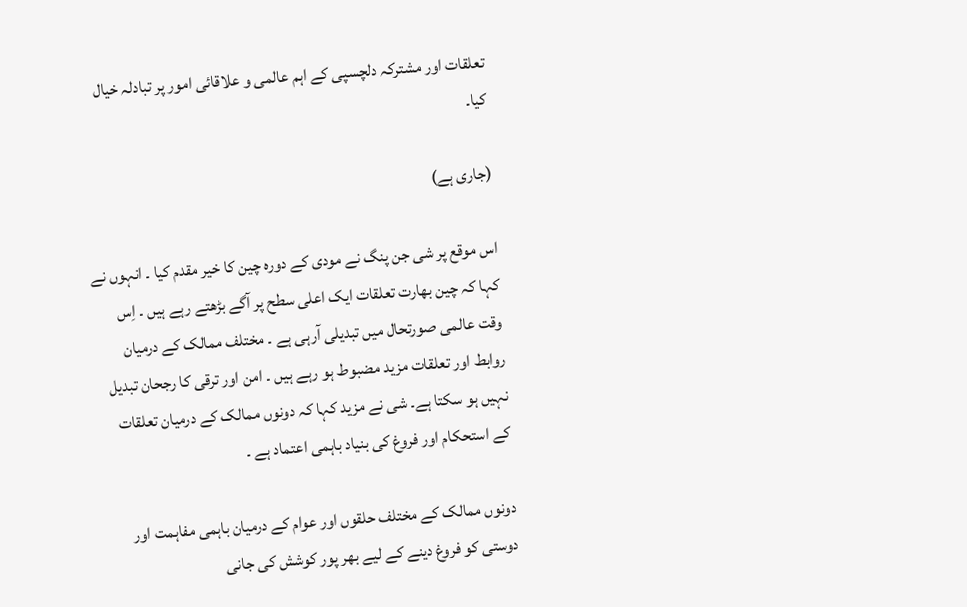تعلقات اور مشترکہ دلچسپی کے اہم عالمی و علاقائی امور پر تبادلہ خیال کیا۔

(جاری ہے)

اس موقع پر شی جن پنگ نے مودی کے دورہ چین کا خیر مقدم کیا ۔ انہوں نے کہا کہ چین بھارت تعلقات ایک اعلی سطح پر آگے بڑھتے رہے ہیں ۔ اِس وقت عالمی صورتحال میں تبدیلی آرہی ہے ۔ مختلف ممالک کے درمیان روابط اور تعلقات مزید مضبوط ہو رہے ہیں ۔ امن اور ترقی کا رجحان تبدیل نہیں ہو سکتا ہے۔ شی نے مزید کہا کہ دونوں ممالک کے درمیان تعلقات کے استحکام اور فروغ کی بنیاد باہمی اعتماد ہے ۔

دونوں ممالک کے مختلف حلقوں اور عوام کے درمیان باہمی مفاہمت اور دوستی کو فروغ دینے کے لیے بھر پور کوشش کی جانی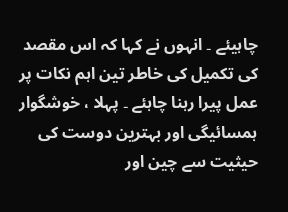چاہیئے ۔ انہوں نے کہا کہ اس مقصد کی تکمیل کی خاطر تین اہم نکات پر عمل پیرا رہنا چاہئے ۔ پہلا ، خوشگوار ہمسائیگی اور بہترین دوست کی حیثیت سے چین اور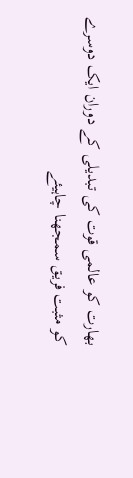بھارت کو عالمی قوت کی تبدیلی کے دوران ایک دوسرے کو مثبت فریق سمجھنا چاہیئے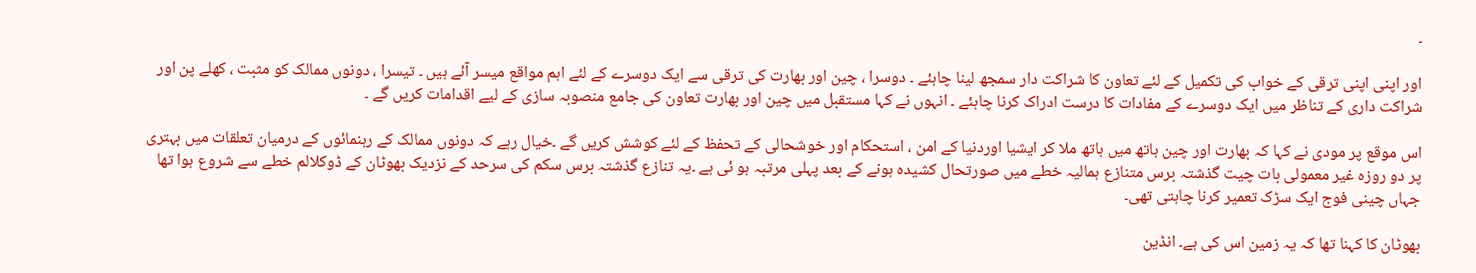۔

اور اپنی اپنی ترقی کے خواب کی تکمیل کے لئے تعاون کا شراکت دار سمجھ لینا چاہئے ۔ دوسرا ، چین اور بھارت کی ترقی سے ایک دوسرے کے لئے اہم مواقع میسر آئے ہیں ۔ تیسرا ، دونوں ممالک کو مثبت ، کھلے پن اور شراکت داری کے تناظر میں ایک دوسرے کے مفادات کا درست ادراک کرنا چاہئے ۔ انہوں نے کہا مستقبل میں چین اور بھارت تعاون کی جامع منصوبہ سازی کے لیے اقدامات کریں گے ۔

اس موقع پر مودی نے کہا کہ بھارت اور چین ہاتھ میں ہاتھ ملا کر ایشیا اوردنیا کے امن ، استحکام اور خوشحالی کے تحفظ کے لئے کوشش کریں گے ۔خیال رہے کہ دونوں ممالک کے رہنمائوں کے درمیان تعلقات میں بہتری پر دو روزہ غیر معمولی بات چیت گذشتہ برس متنازع ہمالیہ خطے میں صورتحال کشیدہ ہونے کے بعد پہلی مرتبہ ہو ئی ہے ۔یہ تنازع گذشتہ برس سکم کی سرحد کے نزدیک بھوٹان کے ڈوکلالم خطے سے شروع ہوا تھا جہاں چینی فوج ایک سڑک تعمیر کرنا چاہتی تھی۔

بھوٹان کا کہنا تھا کہ یہ زمین اس کی ہے۔ انڈین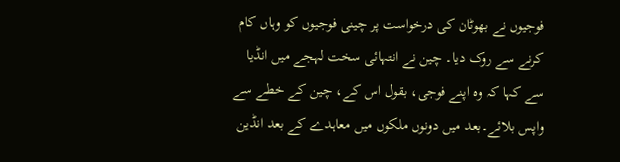فوجیوں نے بھوٹان کی درخواست پر چینی فوجیوں کو وہاں کام کرنے سے روک دیا۔ چین نے انتہائی سخت لہجے میں انڈیا سے کہا کہ وہ اپنے فوجی، بقول اس کے، چین کے خطے سے واپس بلائے۔بعد میں دونوں ملکوں میں معاہدے کے بعد انڈین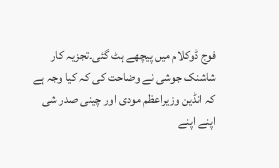فوج ڈوکلام میں پیچھے ہٹ گئی۔تجزیہ کار شاشنک جوشی نے وضاحت کی کہ کیا وجہ ہے کہ انڈین وزیراعظم مودی اور چینی صدر شی اپنے اپنے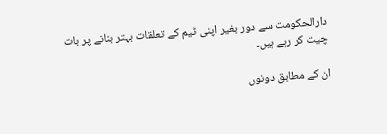دارالحکومت سے دور بغیر اپنی ٹیم کے تعلقات بہتر بنانے پر بات چیت کر رہے ہیں۔

ان کے مطابق دونوں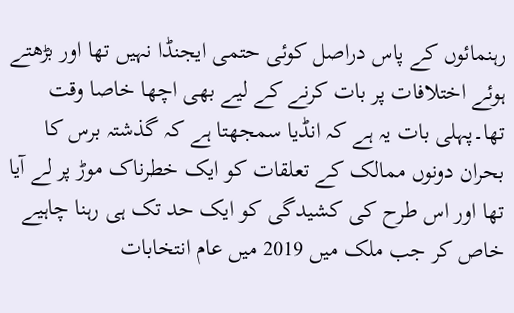رہنمائوں کے پاس دراصل کوئی حتمی ایجنڈا نہیں تھا اور بڑھتے ہوئے اختلافات پر بات کرنے کے لیے بھی اچھا خاصا وقت تھا۔پہلی بات یہ ہے کہ انڈیا سمجھتا ہے کہ گذشتہ برس کا بحران دونوں ممالک کے تعلقات کو ایک خطرناک موڑ پر لے آیا تھا اور اس طرح کی کشیدگی کو ایک حد تک ہی رہنا چاہیے خاص کر جب ملک میں 2019 میں عام انتخابات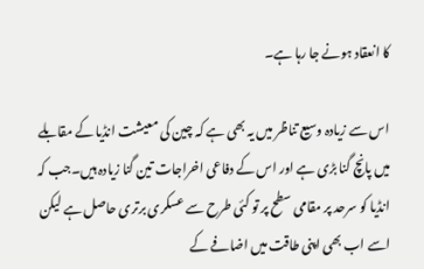کا انعقاد ہونے جا رہا ہے۔

اس سے زیادہ وسیع تناظر میں یہ بھی ہے کہ چین کی معیشت انڈیا کے مقابلے میں پانچ گنا بڑی ہے اور اس کے دفاعی اخراجات تین گنا زیادہ ہیں۔جب کہ انڈیا کو سرحد پر مقامی سطح پر تو کئی طرح سے عسکری برتری حاصل ہے لیکن اسے اب بھی اپنی طاقت میں اضافے کے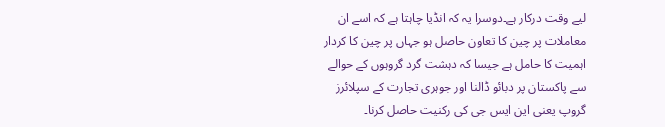لیے وقت درکار ہے۔دوسرا یہ کہ انڈیا چاہتا ہے کہ اسے ان معاملات پر چین کا تعاون حاصل ہو جہاں پر چین کا کردار اہمیت کا حامل ہے جیسا کہ دہشت گرد گروہوں کے حوالے سے پاکستان پر دبائو ڈالنا اور جوہری تجارت کے سپلائرز گروپ یعنی این ایس جی کی رکنیت حاصل کرنا۔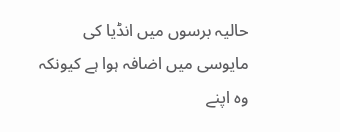حالیہ برسوں میں انڈیا کی مایوسی میں اضافہ ہوا ہے کیونکہ وہ اپنے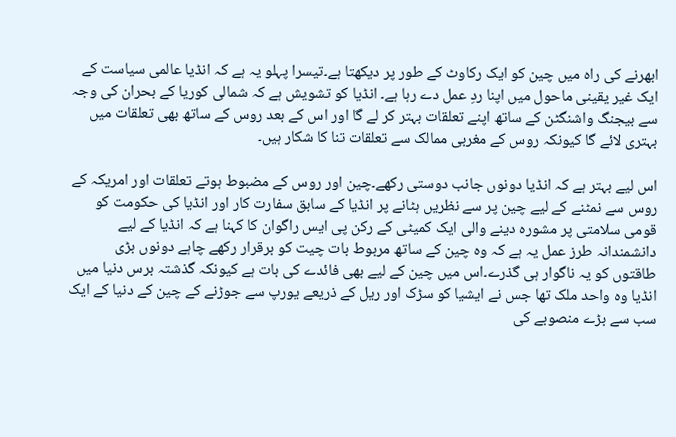ابھرنے کی راہ میں چین کو ایک رکاوٹ کے طور پر دیکھتا ہے۔تیسرا پہلو یہ ہے کہ انڈیا عالمی سیاست کے ایک غیر یقینی ماحول میں اپنا ردِ عمل دے رہا ہے۔ انڈیا کو تشویش ہے کہ شمالی کوریا کے بحران کی وجہ سے بیجنگ واشنگٹن کے ساتھ اپنے تعلقات بہتر کر لے گا اور اس کے بعد روس کے ساتھ بھی تعلقات میں بہتری لائے گا کیونکہ روس کے مغربی ممالک سے تعلقات تنا کا شکار ہیں۔

اس لیے بہتر ہے کہ انڈیا دونوں جانب دوستی رکھے۔چین اور روس کے مضبوط ہوتے تعلقات اور امریکہ کے روس سے نمٹنے کے لیے چین پر سے نظریں ہٹانے پر انڈیا کے سابق سفارت کار اور انڈیا کی حکومت کو قومی سلامتی پر مشورہ دینے والی ایک کمیٹی کے رکن پی ایس راگوان کا کہنا ہے کہ انڈیا کے لیے دانشمندانہ طرز عمل یہ ہے کہ وہ چین کے ساتھ مربوط بات چیت کو برقرار رکھے چاہے دونوں بڑی طاقتوں کو یہ ناگوار ہی گذرے۔اس میں چین کے لیے بھی فائدے کی بات ہے کیونکہ گذشتہ برس دنیا میں انڈیا وہ واحد ملک تھا جس نے ایشیا کو سڑک اور ریل کے ذریعے یورپ سے جوڑنے کے چین کے دنیا کے ایک سب سے بڑے منصوبے کی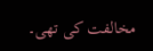مخالفت کی تھی۔